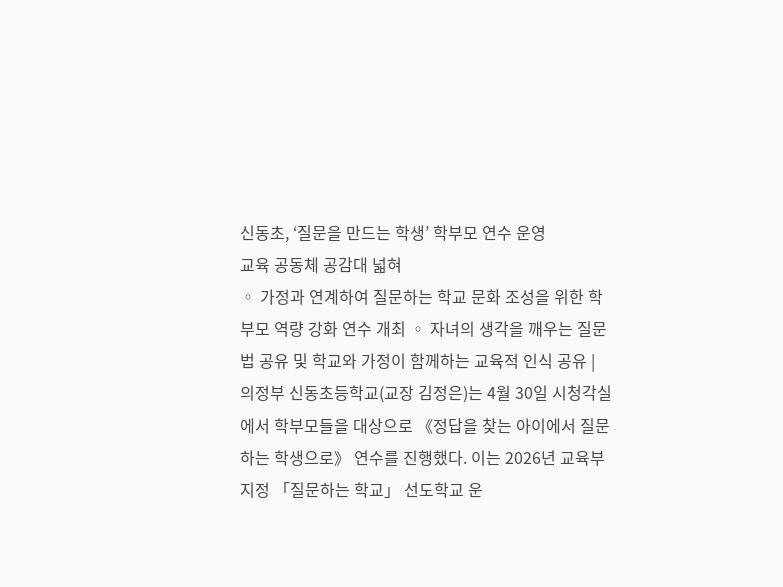신동초, ‘질문을 만드는 학생’ 학부모 연수 운영
교육 공동체 공감대 넓혀
◦ 가정과 연계하여 질문하는 학교 문화 조성을 위한 학부모 역량 강화 연수 개최 ◦ 자녀의 생각을 깨우는 질문법 공유 및 학교와 가정이 함께하는 교육적 인식 공유 |
의정부 신동초등학교(교장 김정은)는 4월 30일 시청각실에서 학부모들을 대상으로 《정답을 찾는 아이에서 질문하는 학생으로》 연수를 진행했다. 이는 2026년 교육부 지정 「질문하는 학교」 선도학교 운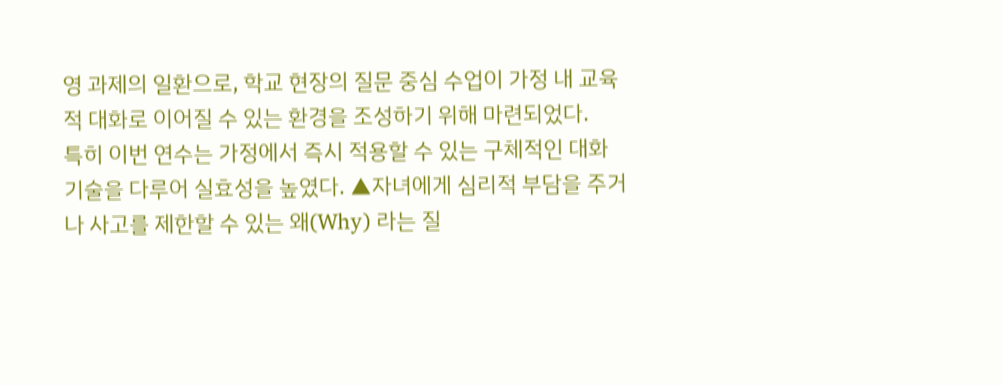영 과제의 일환으로, 학교 현장의 질문 중심 수업이 가정 내 교육적 대화로 이어질 수 있는 환경을 조성하기 위해 마련되었다.
특히 이번 연수는 가정에서 즉시 적용할 수 있는 구체적인 대화 기술을 다루어 실효성을 높였다. ▲자녀에게 심리적 부담을 주거나 사고를 제한할 수 있는 왜(Why) 라는 질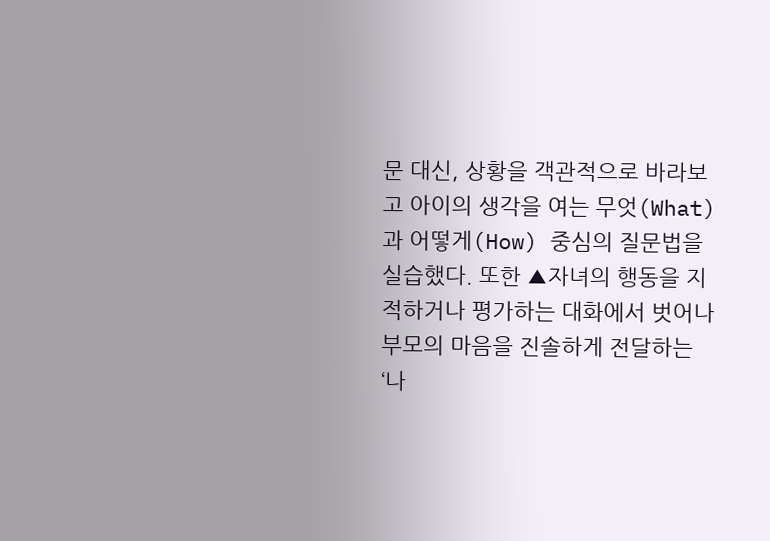문 대신, 상황을 객관적으로 바라보고 아이의 생각을 여는 무엇(What)과 어떻게(How) 중심의 질문법을 실습했다. 또한 ▲자녀의 행동을 지적하거나 평가하는 대화에서 벗어나 부모의 마음을 진솔하게 전달하는 ‘나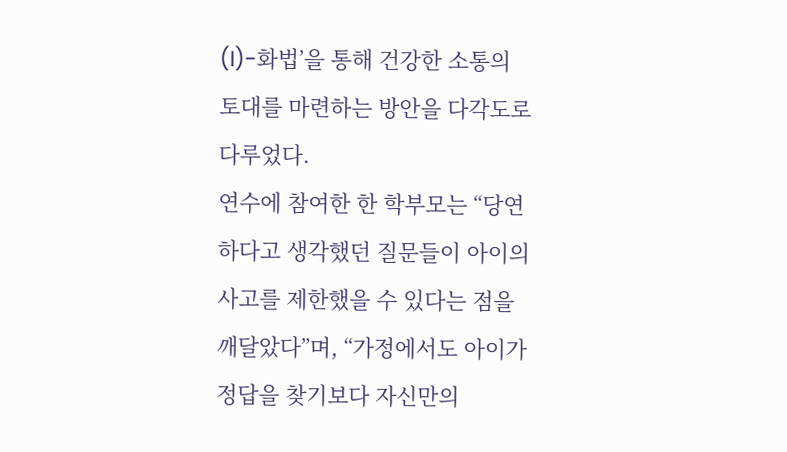(I)-화법’을 통해 건강한 소통의 토대를 마련하는 방안을 다각도로 다루었다.
연수에 참여한 한 학부모는 “당연하다고 생각했던 질문들이 아이의 사고를 제한했을 수 있다는 점을 깨달았다”며, “가정에서도 아이가 정답을 찾기보다 자신만의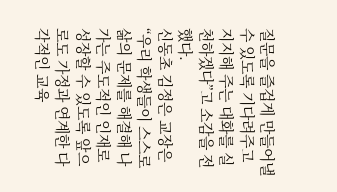질문을 즐겁게 만들어낼 수 있도록 기다려주고 지지해 주는 대화를 실천하겠다”고 소감을 전했다.
신동초 김정은 교장은 “우리 학생들이 스스로 삶의 문제를 해결해 나가는 주도적인 인재로 성장할 수 있도록 앞으로도 가정과 연계한 다각적인 교육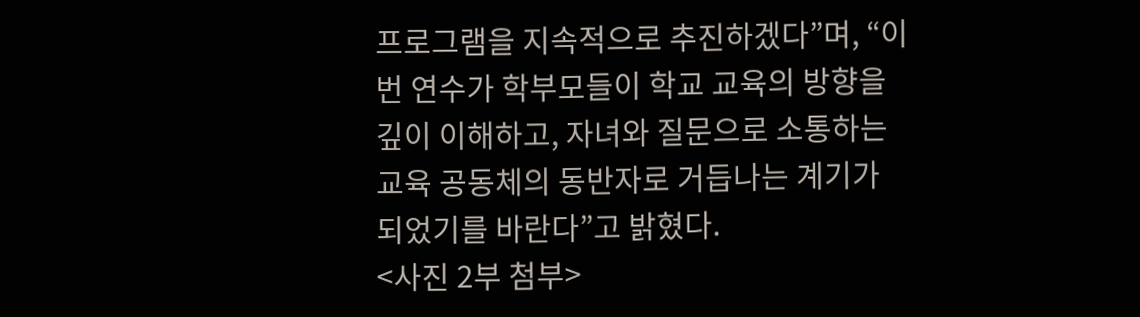프로그램을 지속적으로 추진하겠다”며, “이번 연수가 학부모들이 학교 교육의 방향을 깊이 이해하고, 자녀와 질문으로 소통하는 교육 공동체의 동반자로 거듭나는 계기가 되었기를 바란다”고 밝혔다.
<사진 2부 첨부>